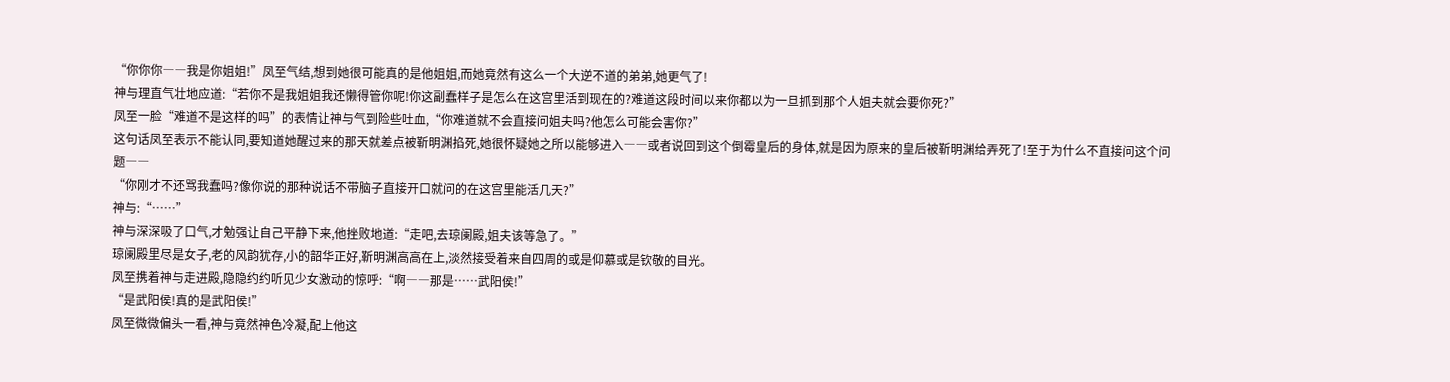“你你你――我是你姐姐!”凤至气结,想到她很可能真的是他姐姐,而她竟然有这么一个大逆不道的弟弟,她更气了!
神与理直气壮地应道:“若你不是我姐姐我还懒得管你呢!你这副蠢样子是怎么在这宫里活到现在的?难道这段时间以来你都以为一旦抓到那个人姐夫就会要你死?”
凤至一脸“难道不是这样的吗”的表情让神与气到险些吐血,“你难道就不会直接问姐夫吗?他怎么可能会害你?”
这句话凤至表示不能认同,要知道她醒过来的那天就差点被靳明渊掐死,她很怀疑她之所以能够进入――或者说回到这个倒霉皇后的身体,就是因为原来的皇后被靳明渊给弄死了!至于为什么不直接问这个问题――
“你刚才不还骂我蠢吗?像你说的那种说话不带脑子直接开口就问的在这宫里能活几天?”
神与:“……”
神与深深吸了口气,才勉强让自己平静下来,他挫败地道:“走吧,去琼阑殿,姐夫该等急了。”
琼阑殿里尽是女子,老的风韵犹存,小的韶华正好,靳明渊高高在上,淡然接受着来自四周的或是仰慕或是钦敬的目光。
凤至携着神与走进殿,隐隐约约听见少女激动的惊呼:“啊――那是……武阳侯!”
“是武阳侯!真的是武阳侯!”
凤至微微偏头一看,神与竟然神色冷凝,配上他这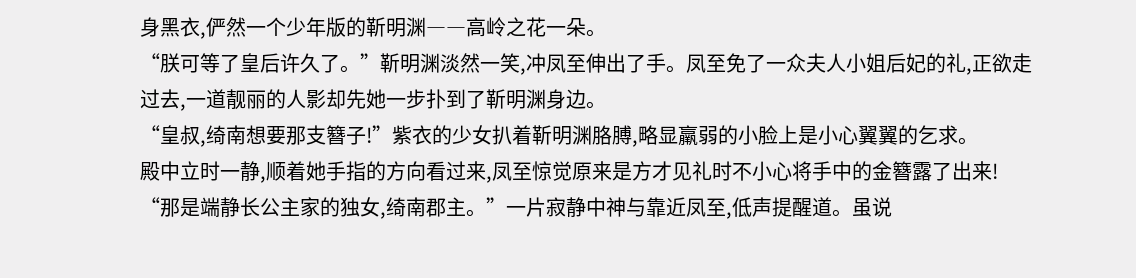身黑衣,俨然一个少年版的靳明渊――高岭之花一朵。
“朕可等了皇后许久了。”靳明渊淡然一笑,冲凤至伸出了手。凤至免了一众夫人小姐后妃的礼,正欲走过去,一道靓丽的人影却先她一步扑到了靳明渊身边。
“皇叔,绮南想要那支簪子!”紫衣的少女扒着靳明渊胳膊,略显羸弱的小脸上是小心翼翼的乞求。
殿中立时一静,顺着她手指的方向看过来,凤至惊觉原来是方才见礼时不小心将手中的金簪露了出来!
“那是端静长公主家的独女,绮南郡主。”一片寂静中神与靠近凤至,低声提醒道。虽说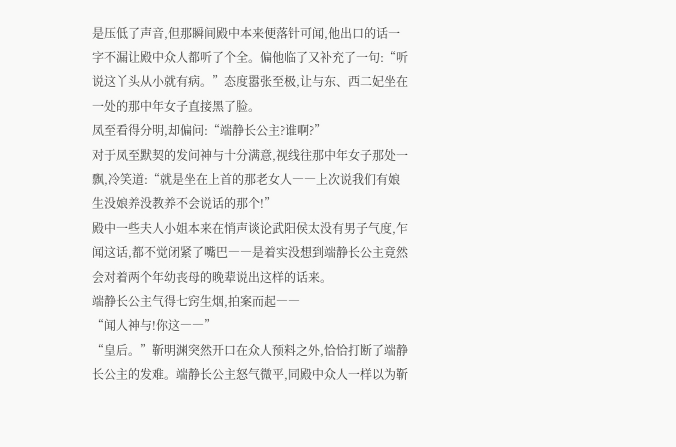是压低了声音,但那瞬间殿中本来便落针可闻,他出口的话一字不漏让殿中众人都听了个全。偏他临了又补充了一句:“听说这丫头从小就有病。”态度嚣张至极,让与东、西二妃坐在一处的那中年女子直接黑了脸。
凤至看得分明,却偏问:“端静长公主?谁啊?”
对于凤至默契的发问神与十分满意,视线往那中年女子那处一飘,冷笑道:“就是坐在上首的那老女人――上次说我们有娘生没娘养没教养不会说话的那个!”
殿中一些夫人小姐本来在悄声谈论武阳侯太没有男子气度,乍闻这话,都不觉闭紧了嘴巴――是着实没想到端静长公主竟然会对着两个年幼丧母的晚辈说出这样的话来。
端静长公主气得七窍生烟,拍案而起――
“闻人神与!你这――”
“皇后。”靳明渊突然开口在众人预料之外,恰恰打断了端静长公主的发难。端静长公主怒气微平,同殿中众人一样以为靳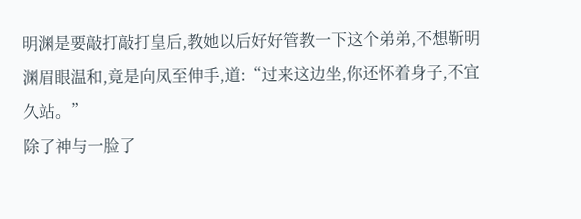明渊是要敲打敲打皇后,教她以后好好管教一下这个弟弟,不想靳明渊眉眼温和,竟是向凤至伸手,道:“过来这边坐,你还怀着身子,不宜久站。”
除了神与一脸了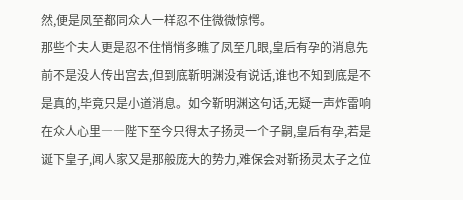然,便是凤至都同众人一样忍不住微微惊愕。
那些个夫人更是忍不住悄悄多瞧了凤至几眼,皇后有孕的消息先前不是没人传出宫去,但到底靳明渊没有说话,谁也不知到底是不是真的,毕竟只是小道消息。如今靳明渊这句话,无疑一声炸雷响在众人心里――陛下至今只得太子扬灵一个子嗣,皇后有孕,若是诞下皇子,闻人家又是那般庞大的势力,难保会对靳扬灵太子之位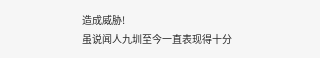造成威胁!
虽说闻人九圳至今一直表现得十分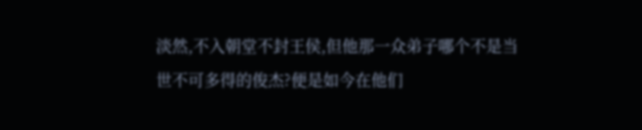淡然,不入朝堂不封王侯,但他那一众弟子哪个不是当世不可多得的俊杰?便是如今在他们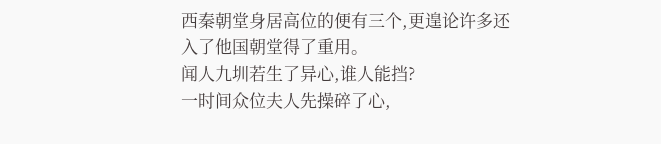西秦朝堂身居高位的便有三个,更遑论许多还入了他国朝堂得了重用。
闻人九圳若生了异心,谁人能挡?
一时间众位夫人先操碎了心,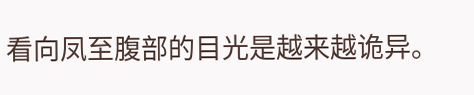看向凤至腹部的目光是越来越诡异。